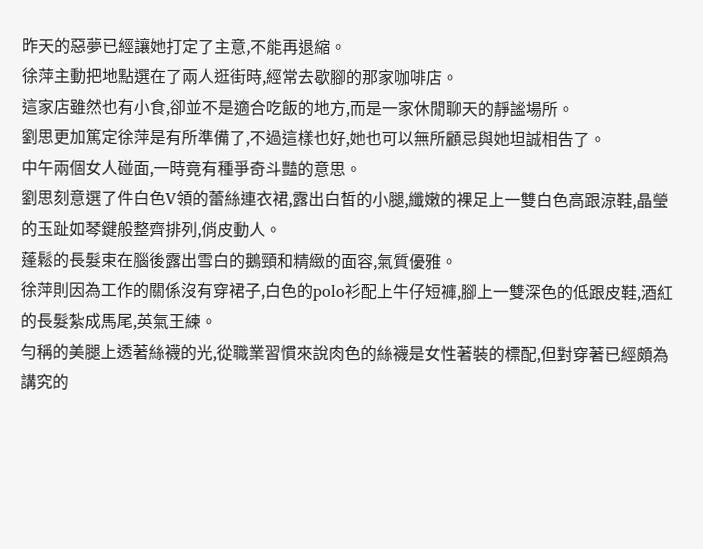昨天的惡夢已經讓她打定了主意,不能再退縮。
徐萍主動把地點選在了兩人逛街時,經常去歇腳的那家咖啡店。
這家店雖然也有小食,卻並不是適合吃飯的地方,而是一家休閒聊天的靜謐場所。
劉思更加篤定徐萍是有所準備了,不過這樣也好,她也可以無所顧忌與她坦誠相告了。
中午兩個女人碰面,一時竟有種爭奇斗豔的意思。
劉思刻意選了件白色V領的蕾絲連衣裙,露出白皙的小腿,纖嫩的裸足上一雙白色高跟涼鞋,晶瑩的玉趾如琴鍵般整齊排列,俏皮動人。
蓬鬆的長髮束在腦後露出雪白的鵝頸和精緻的面容,氣質優雅。
徐萍則因為工作的關係沒有穿裙子,白色的polo衫配上牛仔短褲,腳上一雙深色的低跟皮鞋,酒紅的長髮紮成馬尾,英氣王練。
勻稱的美腿上透著絲襪的光,從職業習慣來說肉色的絲襪是女性著裝的標配,但對穿著已經頗為講究的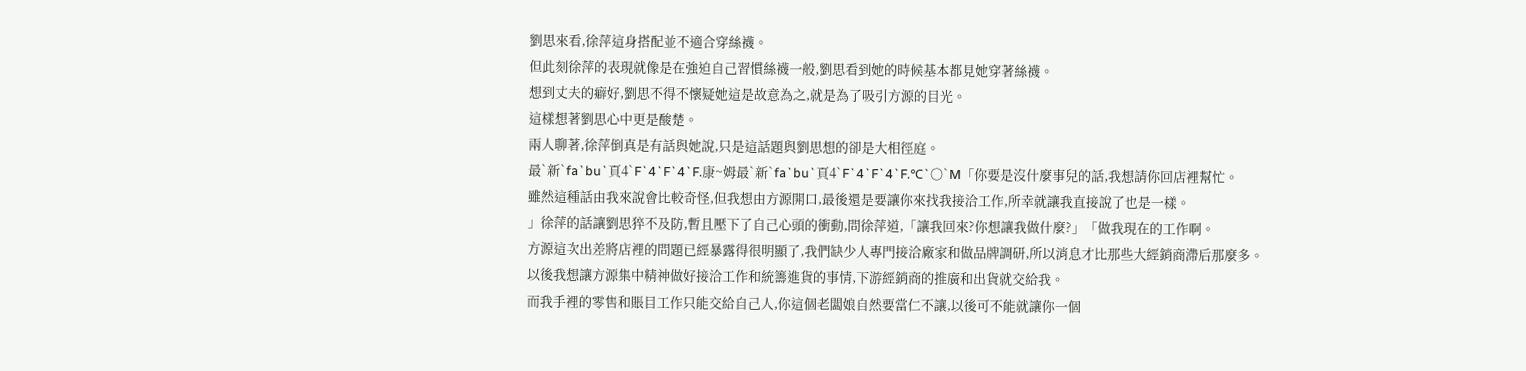劉思來看,徐萍這身搭配並不適合穿絲襪。
但此刻徐萍的表現就像是在強迫自己習慣絲襪一般,劉思看到她的時候基本都見她穿著絲襪。
想到丈夫的癖好,劉思不得不懷疑她這是故意為之,就是為了吸引方源的目光。
這樣想著劉思心中更是酸楚。
兩人聊著,徐萍倒真是有話與她說,只是這話題與劉思想的卻是大相徑庭。
最`新`fa`bu`頁4`F`4`F`4`F.康~姆最`新`fa`bu`頁4`F`4`F`4`F.℃`〇`Μ「你要是沒什麼事兒的話,我想請你回店裡幫忙。
雖然這種話由我來說會比較奇怪,但我想由方源開口,最後還是要讓你來找我接洽工作,所幸就讓我直接說了也是一樣。
」徐萍的話讓劉思猝不及防,暫且壓下了自己心頭的衝動,問徐萍道,「讓我回來?你想讓我做什麼?」「做我現在的工作啊。
方源這次出差將店裡的問題已經暴露得很明顯了,我們缺少人專門接洽廠家和做品牌調研,所以消息才比那些大經銷商滯后那麼多。
以後我想讓方源集中精神做好接洽工作和統籌進貨的事情,下游經銷商的推廣和出貨就交給我。
而我手裡的零售和賬目工作只能交給自己人,你這個老闆娘自然要當仁不讓,以後可不能就讓你一個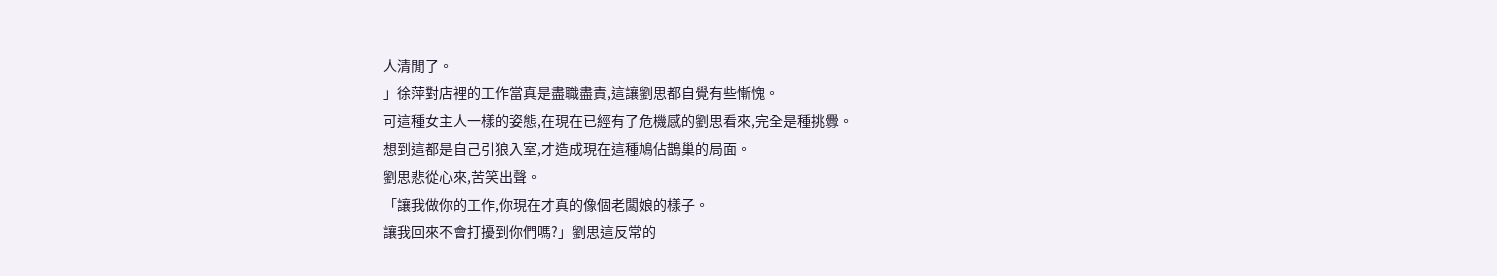人清閒了。
」徐萍對店裡的工作當真是盡職盡責,這讓劉思都自覺有些慚愧。
可這種女主人一樣的姿態,在現在已經有了危機感的劉思看來,完全是種挑釁。
想到這都是自己引狼入室,才造成現在這種鳩佔鵲巢的局面。
劉思悲從心來,苦笑出聲。
「讓我做你的工作,你現在才真的像個老闆娘的樣子。
讓我回來不會打擾到你們嗎?」劉思這反常的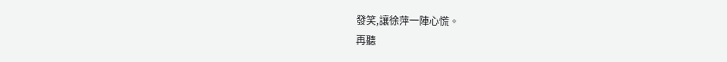發笑,讓徐萍一陣心慌。
再聽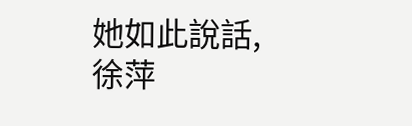她如此說話,徐萍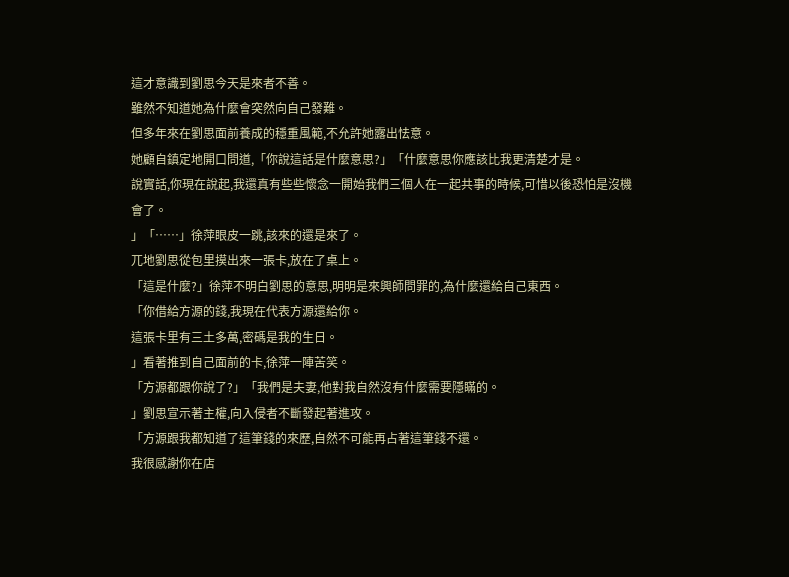這才意識到劉思今天是來者不善。
雖然不知道她為什麼會突然向自己發難。
但多年來在劉思面前養成的穩重風範,不允許她露出怯意。
她顧自鎮定地開口問道,「你說這話是什麼意思?」「什麼意思你應該比我更清楚才是。
說實話,你現在說起,我還真有些些懷念一開始我們三個人在一起共事的時候,可惜以後恐怕是沒機會了。
」「……」徐萍眼皮一跳,該來的還是來了。
兀地劉思從包里摸出來一張卡,放在了桌上。
「這是什麼?」徐萍不明白劉思的意思,明明是來興師問罪的,為什麼還給自己東西。
「你借給方源的錢,我現在代表方源還給你。
這張卡里有三土多萬,密碼是我的生日。
」看著推到自己面前的卡,徐萍一陣苦笑。
「方源都跟你說了?」「我們是夫妻,他對我自然沒有什麼需要隱瞞的。
」劉思宣示著主權,向入侵者不斷發起著進攻。
「方源跟我都知道了這筆錢的來歷,自然不可能再占著這筆錢不還。
我很感謝你在店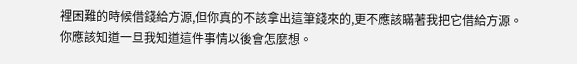裡困難的時候借錢給方源,但你真的不該拿出這筆錢來的,更不應該瞞著我把它借給方源。
你應該知道一旦我知道這件事情以後會怎麼想。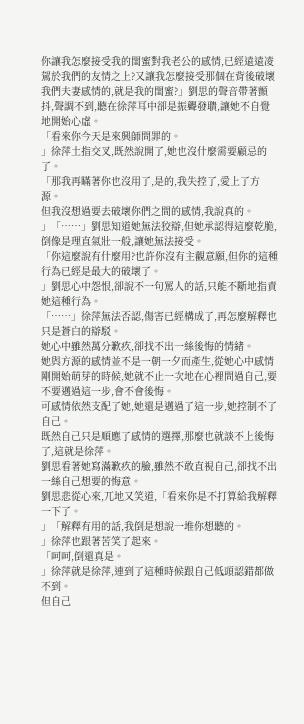你讓我怎麼接受我的閨蜜對我老公的感情,已經遠遠凌駕於我們的友情之上?又讓我怎麼接受那個在背後破壞我們夫妻感情的,就是我的閨蜜?」劉思的聲音帶著顫抖,聲調不到,聽在徐萍耳中卻是振聾發聵,讓她不自覺地開始心虛。
「看來你今天是來興師問罪的。
」徐萍土指交叉,既然說開了,她也沒什麼需要顧忌的了。
「那我再瞞著你也沒用了,是的,我失控了,愛上了方源。
但我沒想過要去破壞你們之間的感情,我說真的。
」「……」劉思知道她無法狡辯,但她承認得這麼乾脆,倒像是理直氣壯一般,讓她無法接受。
「你這麼說有什麼用?也許你沒有主觀意願,但你的這種行為已經是最大的破壞了。
」劉思心中怨恨,卻說不一句罵人的話,只能不斷地指責她這種行為。
「……」徐萍無法否認,傷害已經構成了,再怎麼解釋也只是蒼白的辯駁。
她心中雖然萬分歉疚,卻找不出一絲後悔的情緒。
她與方源的感情並不是一朝一夕而產生,從她心中感情剛開始萌芽的時候,她就不止一次地在心裡問過自己,要不要邁過這一步,會不會後悔。
可感情依然支配了她,她還是邁過了這一步,她控制不了自己。
既然自己只是順應了感情的選擇,那麼也就談不上後悔了,這就是徐萍。
劉思看著她寫滿歉疚的臉,雖然不敢直視自己,卻找不出一絲自己想要的悔意。
劉思悲從心來,兀地又笑道,「看來你是不打算給我解釋一下了。
」「解釋有用的話,我倒是想說一堆你想聽的。
」徐萍也跟著苦笑了起來。
「呵呵,倒還真是。
」徐萍就是徐萍,連到了這種時候跟自己低頭認錯都做不到。
但自己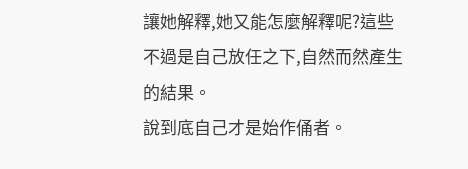讓她解釋,她又能怎麼解釋呢?這些不過是自己放任之下,自然而然產生的結果。
說到底自己才是始作俑者。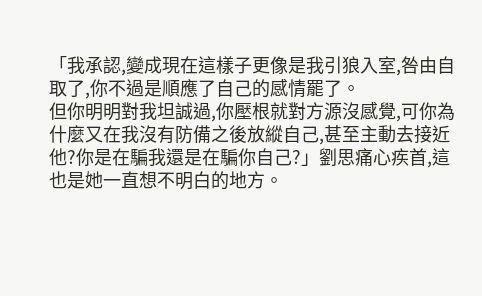「我承認,變成現在這樣子更像是我引狼入室,咎由自取了,你不過是順應了自己的感情罷了。
但你明明對我坦誠過,你壓根就對方源沒感覺,可你為什麼又在我沒有防備之後放縱自己,甚至主動去接近他?你是在騙我還是在騙你自己?」劉思痛心疾首,這也是她一直想不明白的地方。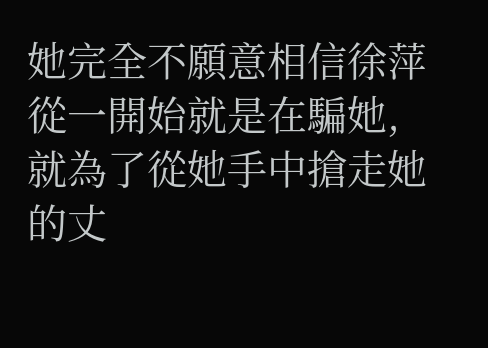她完全不願意相信徐萍從一開始就是在騙她,就為了從她手中搶走她的丈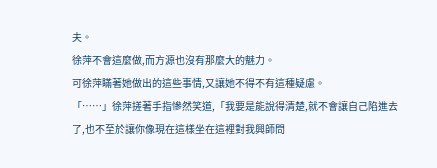夫。
徐萍不會這麼做,而方源也沒有那麼大的魅力。
可徐萍瞞著她做出的這些事情,又讓她不得不有這種疑慮。
「……」徐萍搓著手指慘然笑道,「我要是能說得清楚,就不會讓自己陷進去了,也不至於讓你像現在這樣坐在這裡對我興師問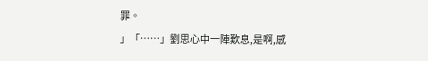罪。
」「……」劉思心中一陣歎息,是啊,感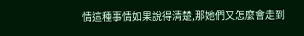情這種事情如果說得清楚,那她們又怎麼會走到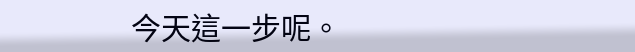今天這一步呢。